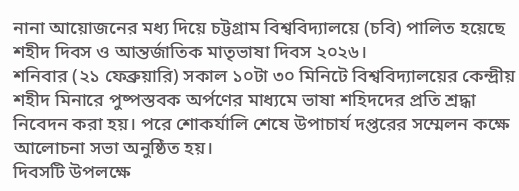নানা আয়োজনের মধ্য দিয়ে চট্টগ্রাম বিশ্ববিদ্যালয়ে (চবি) পালিত হয়েছে শহীদ দিবস ও আন্তর্জাতিক মাতৃভাষা দিবস ২০২৬।
শনিবার (২১ ফেব্রুয়ারি) সকাল ১০টা ৩০ মিনিটে বিশ্ববিদ্যালয়ের কেন্দ্রীয় শহীদ মিনারে পুষ্পস্তবক অর্পণের মাধ্যমে ভাষা শহিদদের প্রতি শ্রদ্ধা নিবেদন করা হয়। পরে শোকর্যালি শেষে উপাচার্য দপ্তরের সম্মেলন কক্ষে আলোচনা সভা অনুষ্ঠিত হয়।
দিবসটি উপলক্ষে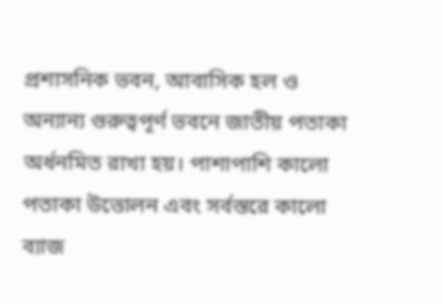প্রশাসনিক ভবন, আবাসিক হল ও অন্যান্য গুরুত্বপূর্ণ ভবনে জাতীয় পতাকা অর্ধনমিত রাখা হয়। পাশাপাশি কালো পতাকা উত্তোলন এবং সর্বস্তরে কালো ব্যাজ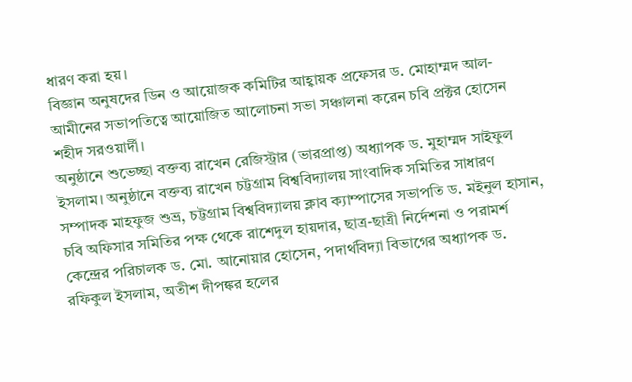ধারণ করা হয়।
বিজ্ঞান অনুষদের ডিন ও আয়োজক কমিটির আহ্বায়ক প্রফেসর ড. মোহাম্মদ আল-আমীনের সভাপতিত্বে আয়োজিত আলোচনা সভা সঞ্চালনা করেন চবি প্রক্টর হোসেন শহীদ সরওয়ার্দী।
অনুষ্ঠানে শুভেচ্ছা বক্তব্য রাখেন রেজিস্ট্রার (ভারপ্রাপ্ত) অধ্যাপক ড. মুহাম্মদ সাইফুল ইসলাম। অনুষ্ঠানে বক্তব্য রাখেন চট্টগ্রাম বিশ্ববিদ্যালয় সাংবাদিক সমিতির সাধারণ সম্পাদক মাহফুজ শুভ্র, চট্টগ্রাম বিশ্ববিদ্যালয় ক্লাব ক্যাম্পাসের সভাপতি ড. মইনুল হাসান, চবি অফিসার সমিতির পক্ষ থেকে রাশেদুল হায়দার, ছাত্র-ছাত্রী নির্দেশনা ও পরামর্শ কেন্দ্রের পরিচালক ড. মো. আনোয়ার হোসেন, পদার্থবিদ্যা বিভাগের অধ্যাপক ড. রফিকুল ইসলাম, অতীশ দীপঙ্কর হলের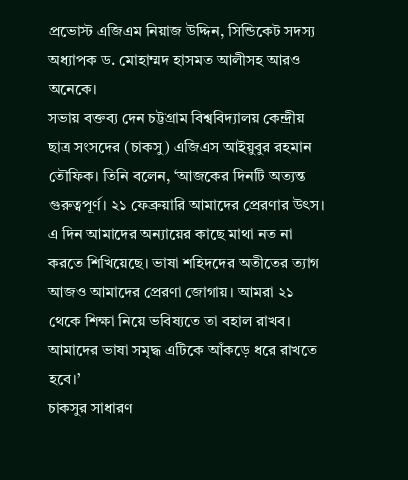প্রভোস্ট এজিএম নিয়াজ উদ্দিন, সিন্ডিকেট সদস্য অধ্যাপক ড. মোহাম্মদ হাসমত আলীসহ আরও অনেকে।
সভায় বক্তব্য দেন চট্টগ্রাম বিশ্ববিদ্যালয় কেন্দ্রীয় ছাত্র সংসদের (চাকসু) এজিএস আইয়ুবুর রহমান তৌফিক। তিনি বলেন, ‘আজকের দিনটি অত্যন্ত গুরুত্বপূর্ণ। ২১ ফেব্রুয়ারি আমাদের প্রেরণার উৎস। এ দিন আমাদের অন্যায়ের কাছে মাথা নত না করতে শিখিয়েছে। ভাষা শহিদদের অতীতের ত্যাগ আজও আমাদের প্রেরণা জোগায়। আমরা ২১ থেকে শিক্ষা নিয়ে ভবিষ্যতে তা বহাল রাখব। আমাদের ভাষা সমৃদ্ধ এটিকে আঁকড়ে ধরে রাখতে হবে।’
চাকসুর সাধারণ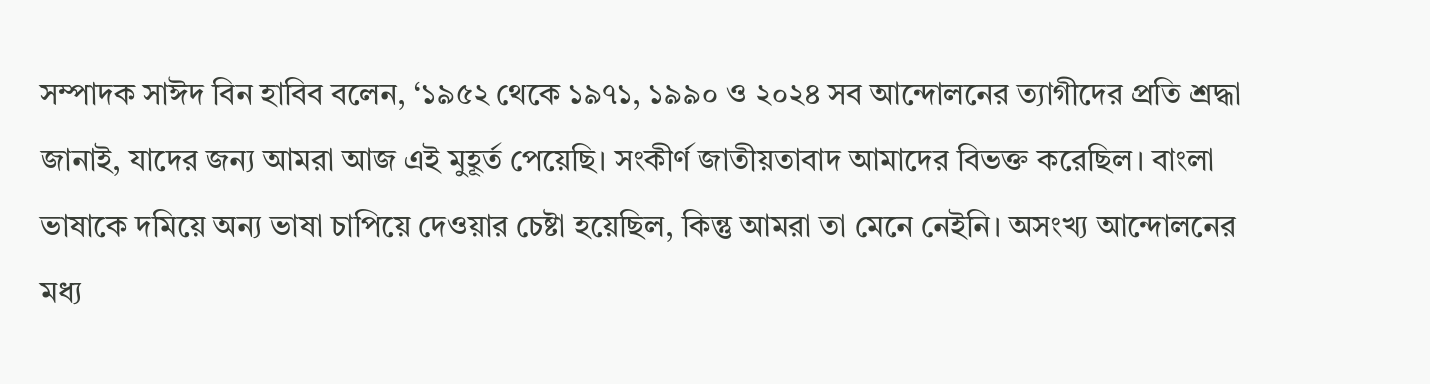সম্পাদক সাঈদ বিন হাবিব বলেন, ‘১৯৫২ থেকে ১৯৭১, ১৯৯০ ও ২০২৪ সব আন্দোলনের ত্যাগীদের প্রতি শ্রদ্ধা জানাই, যাদের জন্য আমরা আজ এই মুহূর্ত পেয়েছি। সংকীর্ণ জাতীয়তাবাদ আমাদের বিভক্ত করেছিল। বাংলা ভাষাকে দমিয়ে অন্য ভাষা চাপিয়ে দেওয়ার চেষ্টা হয়েছিল, কিন্তু আমরা তা মেনে নেইনি। অসংখ্য আন্দোলনের মধ্য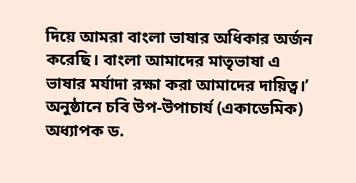দিয়ে আমরা বাংলা ভাষার অধিকার অর্জন করেছি। বাংলা আমাদের মাতৃভাষা এ ভাষার মর্যাদা রক্ষা করা আমাদের দায়িত্ব।’
অনুষ্ঠানে চবি উপ-উপাচার্য (একাডেমিক) অধ্যাপক ড.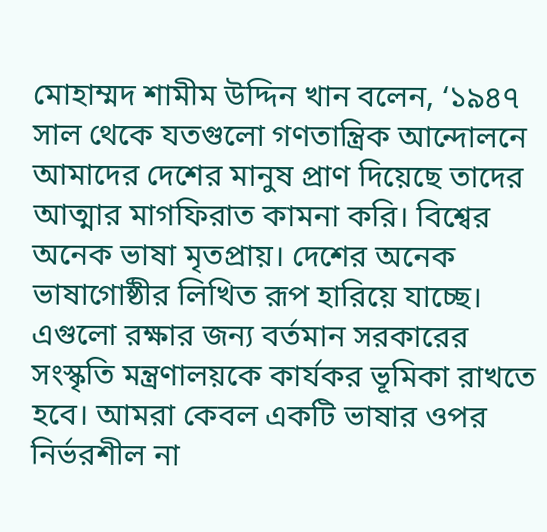মোহাম্মদ শামীম উদ্দিন খান বলেন, ‘১৯৪৭ সাল থেকে যতগুলো গণতান্ত্রিক আন্দোলনে আমাদের দেশের মানুষ প্রাণ দিয়েছে তাদের আত্মার মাগফিরাত কামনা করি। বিশ্বের অনেক ভাষা মৃতপ্রায়। দেশের অনেক ভাষাগোষ্ঠীর লিখিত রূপ হারিয়ে যাচ্ছে। এগুলো রক্ষার জন্য বর্তমান সরকারের সংস্কৃতি মন্ত্রণালয়কে কার্যকর ভূমিকা রাখতে হবে। আমরা কেবল একটি ভাষার ওপর নির্ভরশীল না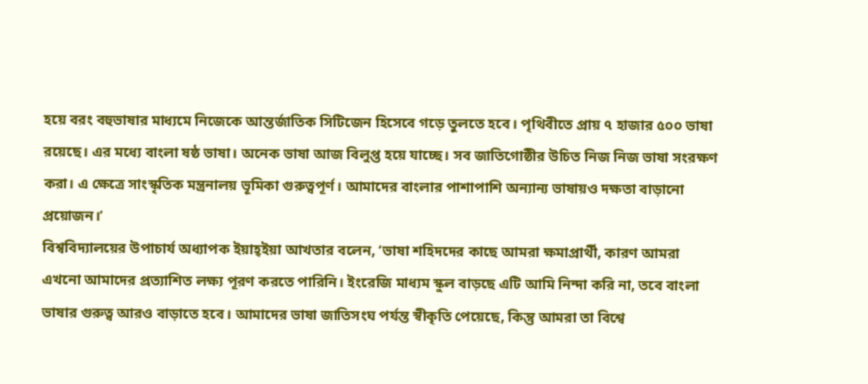হয়ে বরং বহুভাষার মাধ্যমে নিজেকে আন্তর্জাতিক সিটিজেন হিসেবে গড়ে তুলতে হবে। পৃথিবীতে প্রায় ৭ হাজার ৫০০ ভাষা রয়েছে। এর মধ্যে বাংলা ষষ্ঠ ভাষা। অনেক ভাষা আজ বিলুপ্ত হয়ে যাচ্ছে। সব জাতিগোষ্ঠীর উচিত নিজ নিজ ভাষা সংরক্ষণ করা। এ ক্ষেত্রে সাংস্কৃতিক মন্ত্রনালয় ভূমিকা গুরুত্বপূর্ণ। আমাদের বাংলার পাশাপাশি অন্যান্য ভাষায়ও দক্ষতা বাড়ানো প্রয়োজন।’
বিশ্ববিদ্যালয়ের উপাচার্য অধ্যাপক ইয়াহ্ইয়া আখতার বলেন, ‘ভাষা শহিদদের কাছে আমরা ক্ষমাপ্রার্থী, কারণ আমরা এখনো আমাদের প্রত্যাশিত লক্ষ্য পূরণ করতে পারিনি। ইংরেজি মাধ্যম স্কুল বাড়ছে এটি আমি নিন্দা করি না, তবে বাংলা ভাষার গুরুত্ব আরও বাড়াতে হবে। আমাদের ভাষা জাতিসংঘ পর্যন্ত স্বীকৃতি পেয়েছে, কিন্তু আমরা তা বিশ্বে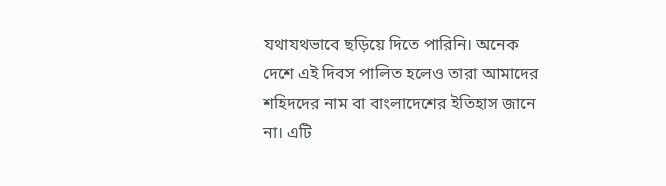যথাযথভাবে ছড়িয়ে দিতে পারিনি। অনেক দেশে এই দিবস পালিত হলেও তারা আমাদের শহিদদের নাম বা বাংলাদেশের ইতিহাস জানে না। এটি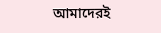আমাদেরই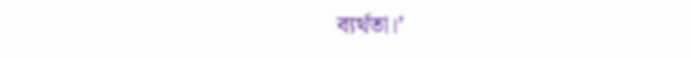ব্যর্থতা।’